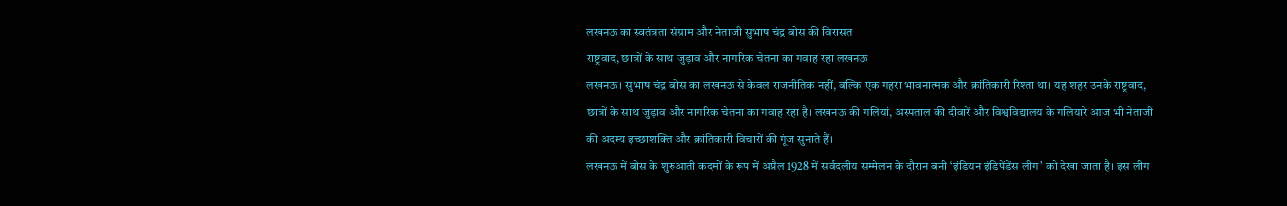लखनऊ का स्वतंत्रता संग्राम और नेताजी सुभाष चंद्र बोस की विरासत
राष्ट्रवाद, छात्रों के साथ जुड़ाव और नागरिक चेतना का गवाह रहा लखनऊ
लखनऊ। सुभाष चंद्र बोस का लखनऊ से केवल राजनीतिक नहीं, बल्कि एक गहरा भावनात्मक और क्रांतिकारी रिश्ता था। यह शहर उनके राष्ट्रवाद, छात्रों के साथ जुड़ाव और नागरिक चेतना का गवाह रहा है। लखनऊ की गलियां, अस्पताल की दीवारें और विश्वविद्यालय के गलियारे आज भी नेताजी की अदम्य इच्छाशक्ति और क्रांतिकारी विचारों की गूंज सुनाते हैं।
लखनऊ में बोस के शुरुआती कदमों के रूप में अप्रैल 1928 में सर्वदलीय सम्मेलन के दौरान बनी ‘इंडियन इंडिपेंडेंस लीग’ को देखा जाता है। इस लीग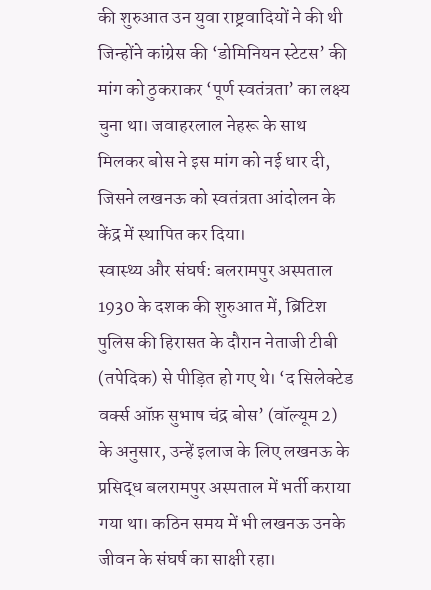की शुरुआत उन युवा राष्ट्रवादियों ने की थी जिन्होंने कांग्रेस की ‘डोमिनियन स्टेटस’ की मांग को ठुकराकर ‘पूर्ण स्वतंत्रता’ का लक्ष्य चुना था। जवाहरलाल नेहरू के साथ मिलकर बोस ने इस मांग को नई धार दी, जिसने लखनऊ को स्वतंत्रता आंदोलन के केंद्र में स्थापित कर दिया।
स्वास्थ्य और संघर्ष: बलरामपुर अस्पताल
1930 के दशक की शुरुआत में, ब्रिटिश पुलिस की हिरासत के दौरान नेताजी टीबी (तपेदिक) से पीड़ित हो गए थे। ‘द सिलेक्टेड वर्क्स ऑफ़ सुभाष चंद्र बोस’ (वॉल्यूम 2) के अनुसार, उन्हें इलाज के लिए लखनऊ के प्रसिद्ध बलरामपुर अस्पताल में भर्ती कराया गया था। कठिन समय में भी लखनऊ उनके जीवन के संघर्ष का साक्षी रहा।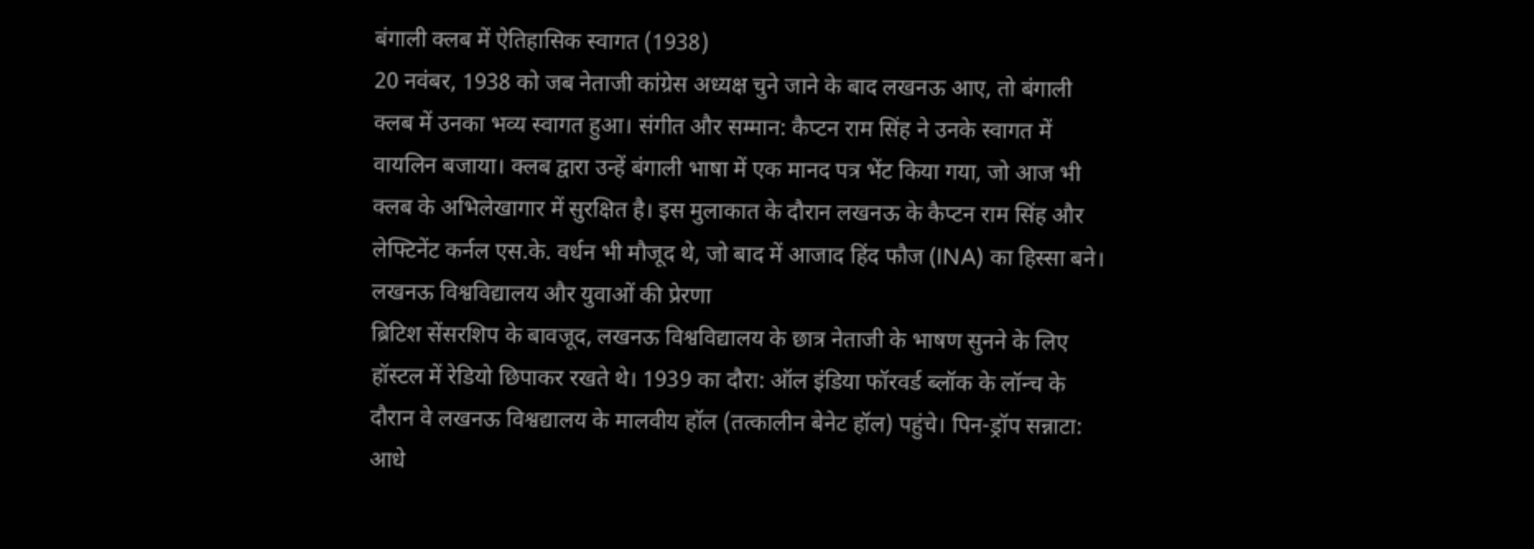बंगाली क्लब में ऐतिहासिक स्वागत (1938)
20 नवंबर, 1938 को जब नेताजी कांग्रेस अध्यक्ष चुने जाने के बाद लखनऊ आए, तो बंगाली क्लब में उनका भव्य स्वागत हुआ। संगीत और सम्मान: कैप्टन राम सिंह ने उनके स्वागत में वायलिन बजाया। क्लब द्वारा उन्हें बंगाली भाषा में एक मानद पत्र भेंट किया गया, जो आज भी क्लब के अभिलेखागार में सुरक्षित है। इस मुलाकात के दौरान लखनऊ के कैप्टन राम सिंह और लेफ्टिनेंट कर्नल एस.के. वर्धन भी मौजूद थे, जो बाद में आजाद हिंद फौज (INA) का हिस्सा बने।
लखनऊ विश्वविद्यालय और युवाओं की प्रेरणा
ब्रिटिश सेंसरशिप के बावजूद, लखनऊ विश्वविद्यालय के छात्र नेताजी के भाषण सुनने के लिए हॉस्टल में रेडियो छिपाकर रखते थे। 1939 का दौरा: ऑल इंडिया फॉरवर्ड ब्लॉक के लॉन्च के दौरान वे लखनऊ विश्वद्यालय के मालवीय हॉल (तत्कालीन बेनेट हॉल) पहुंचे। पिन-ड्रॉप सन्नाटा: आधे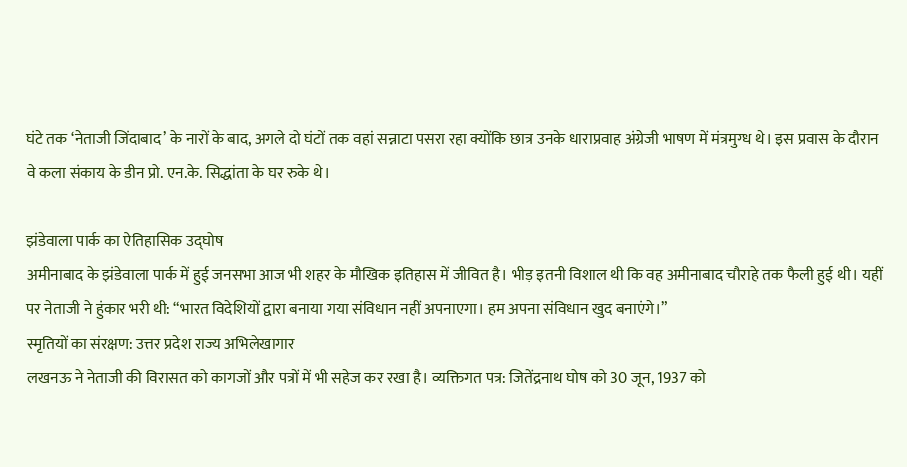घंटे तक ‘नेताजी जिंदाबाद’ के नारों के बाद, अगले दो घंटों तक वहां सन्नाटा पसरा रहा क्योंकि छात्र उनके धाराप्रवाह अंग्रेजी भाषण में मंत्रमुग्ध थे। इस प्रवास के दौरान वे कला संकाय के डीन प्रो. एन.के. सिद्धांता के घर रुके थे।

झंडेवाला पार्क का ऐतिहासिक उद्घोष
अमीनाबाद के झंडेवाला पार्क में हुई जनसभा आज भी शहर के मौखिक इतिहास में जीवित है। भीड़ इतनी विशाल थी कि वह अमीनाबाद चौराहे तक फैली हुई थी। यहीं पर नेताजी ने हुंकार भरी थी: “भारत विदेशियों द्वारा बनाया गया संविधान नहीं अपनाएगा। हम अपना संविधान खुद बनाएंगे।”
स्मृतियों का संरक्षण: उत्तर प्रदेश राज्य अभिलेखागार
लखनऊ ने नेताजी की विरासत को कागजों और पत्रों में भी सहेज कर रखा है। व्यक्तिगत पत्र: जितेंद्रनाथ घोष को 30 जून, 1937 को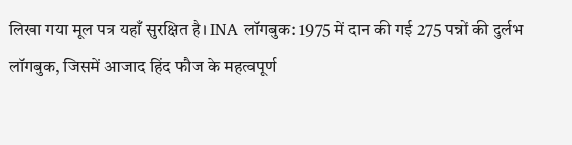लिखा गया मूल पत्र यहाँ सुरक्षित है। INA लॉगबुक: 1975 में दान की गई 275 पन्नों की दुर्लभ लॉगबुक, जिसमें आजाद हिंद फौज के महत्वपूर्ण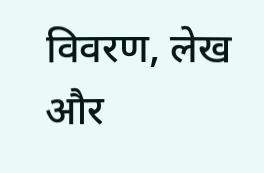विवरण, लेख और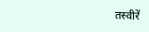तस्वीरें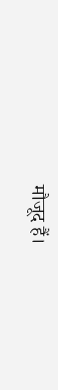मौजूद हैं।